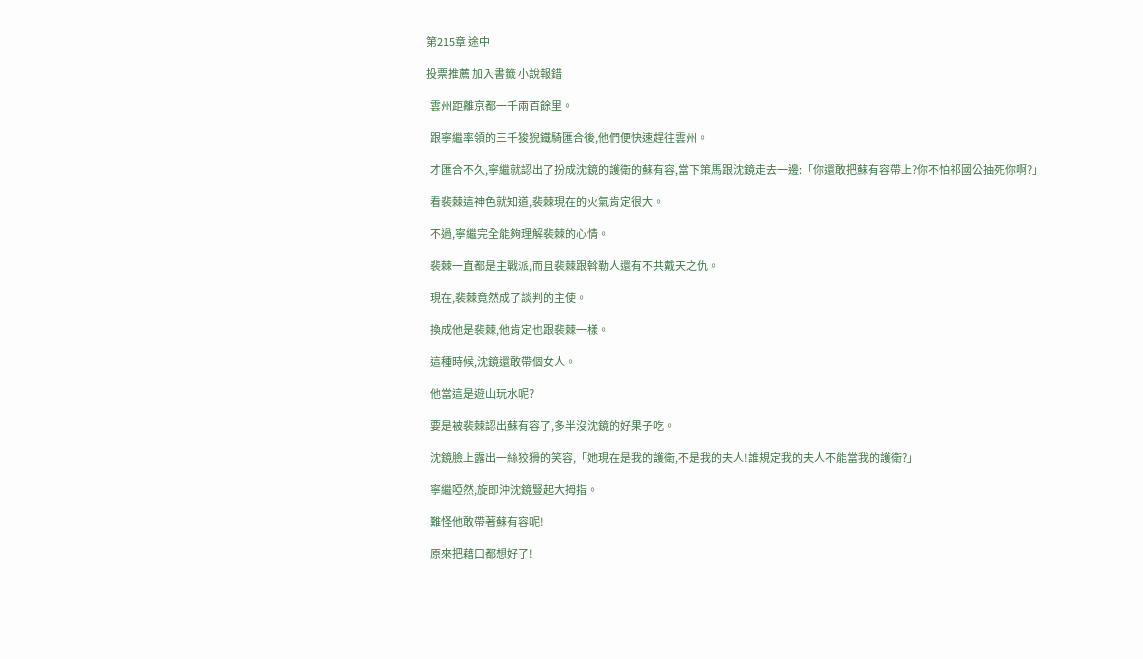第215章 途中

投票推薦 加入書籤 小說報錯

  雲州距離京都一千兩百餘里。

  跟寧繼率領的三千狻猊鐵騎匯合後,他們便快速趕往雲州。

  才匯合不久,寧繼就認出了扮成沈鏡的護衛的蘇有容,當下策馬跟沈鏡走去一邊:「你還敢把蘇有容帶上?你不怕祁國公抽死你啊?」

  看裴棘這神色就知道,裴棘現在的火氣肯定很大。

  不過,寧繼完全能夠理解裴棘的心情。

  裴棘一直都是主戰派,而且裴棘跟斡勒人還有不共戴天之仇。

  現在,裴棘竟然成了談判的主使。

  換成他是裴棘,他肯定也跟裴棘一樣。

  這種時候,沈鏡還敢帶個女人。

  他當這是遊山玩水呢?

  要是被裴棘認出蘇有容了,多半沒沈鏡的好果子吃。

  沈鏡臉上露出一絲狡猾的笑容,「她現在是我的護衛,不是我的夫人!誰規定我的夫人不能當我的護衛?」

  寧繼啞然,旋即沖沈鏡豎起大拇指。

  難怪他敢帶著蘇有容呢!

  原來把藉口都想好了!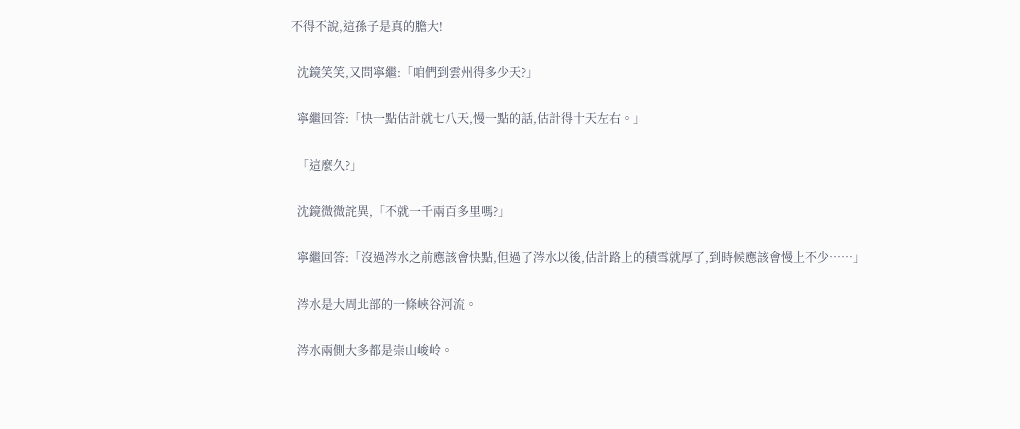不得不說,這孫子是真的膽大!

  沈鏡笑笑,又問寧繼:「咱們到雲州得多少天?」

  寧繼回答:「快一點估計就七八天,慢一點的話,估計得十天左右。」

  「這麼久?」

  沈鏡微微詫異,「不就一千兩百多里嗎?」

  寧繼回答:「沒過涔水之前應該會快點,但過了涔水以後,估計路上的積雪就厚了,到時候應該會慢上不少……」

  涔水是大周北部的一條峽谷河流。

  涔水兩側大多都是崇山峻岭。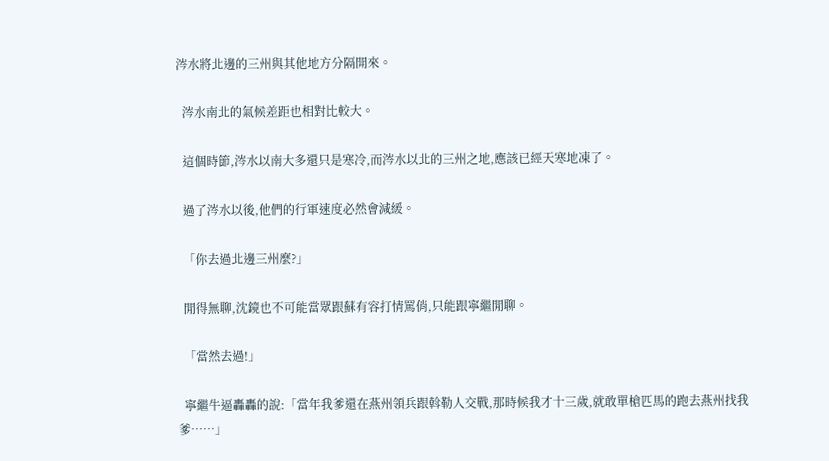涔水將北邊的三州與其他地方分隔開來。

  涔水南北的氣候差距也相對比較大。

  這個時節,涔水以南大多還只是寒冷,而涔水以北的三州之地,應該已經天寒地凍了。

  過了涔水以後,他們的行軍速度必然會減緩。

  「你去過北邊三州麼?」

  閒得無聊,沈鏡也不可能當眾跟蘇有容打情罵俏,只能跟寧繼閒聊。

  「當然去過!」

  寧繼牛逼轟轟的說:「當年我爹還在燕州領兵跟斡勒人交戰,那時候我才十三歲,就敢單槍匹馬的跑去燕州找我爹……」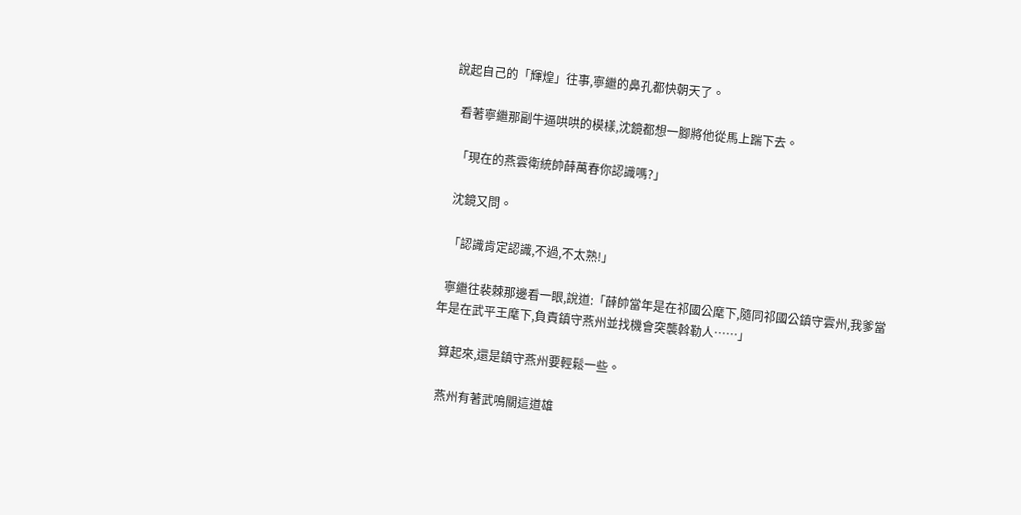說起自己的「輝煌」往事,寧繼的鼻孔都快朝天了。

  看著寧繼那副牛逼哄哄的模樣,沈鏡都想一腳將他從馬上踹下去。

  「現在的燕雲衛統帥薛萬春你認識嗎?」

  沈鏡又問。

  「認識肯定認識,不過,不太熟!」

  寧繼往裴棘那邊看一眼,說道:「薛帥當年是在祁國公麾下,隨同祁國公鎮守雲州,我爹當年是在武平王麾下,負責鎮守燕州並找機會突襲斡勒人……」

  算起來,還是鎮守燕州要輕鬆一些。

  燕州有著武鳴關這道雄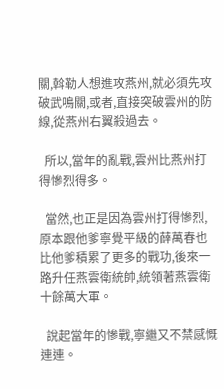關,斡勒人想進攻燕州,就必須先攻破武鳴關,或者,直接突破雲州的防線,從燕州右翼殺過去。

  所以,當年的亂戰,雲州比燕州打得慘烈得多。

  當然,也正是因為雲州打得慘烈,原本跟他爹寧覺平級的薛萬春也比他爹積累了更多的戰功,後來一路升任燕雲衛統帥,統領著燕雲衛十餘萬大軍。

  說起當年的慘戰,寧繼又不禁感慨連連。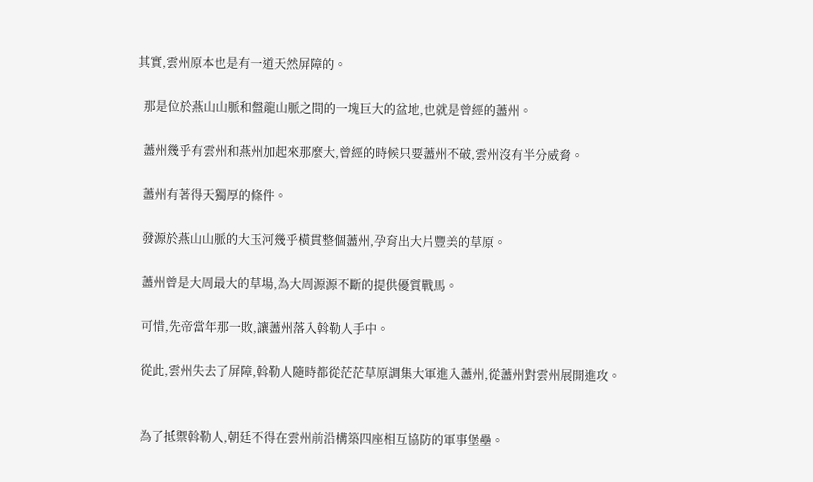其實,雲州原本也是有一道天然屏障的。

  那是位於燕山山脈和盤龍山脈之間的一塊巨大的盆地,也就是曾經的藎州。

  藎州幾乎有雲州和燕州加起來那麼大,曾經的時候只要藎州不破,雲州沒有半分威脅。

  藎州有著得天獨厚的條件。

  發源於燕山山脈的大玉河幾乎橫貫整個藎州,孕育出大片豐美的草原。

  藎州曾是大周最大的草場,為大周源源不斷的提供優質戰馬。

  可惜,先帝當年那一敗,讓藎州落入斡勒人手中。

  從此,雲州失去了屏障,斡勒人隨時都從茫茫草原調集大軍進入藎州,從藎州對雲州展開進攻。


  為了抵禦斡勒人,朝廷不得在雲州前沿構築四座相互協防的軍事堡壘。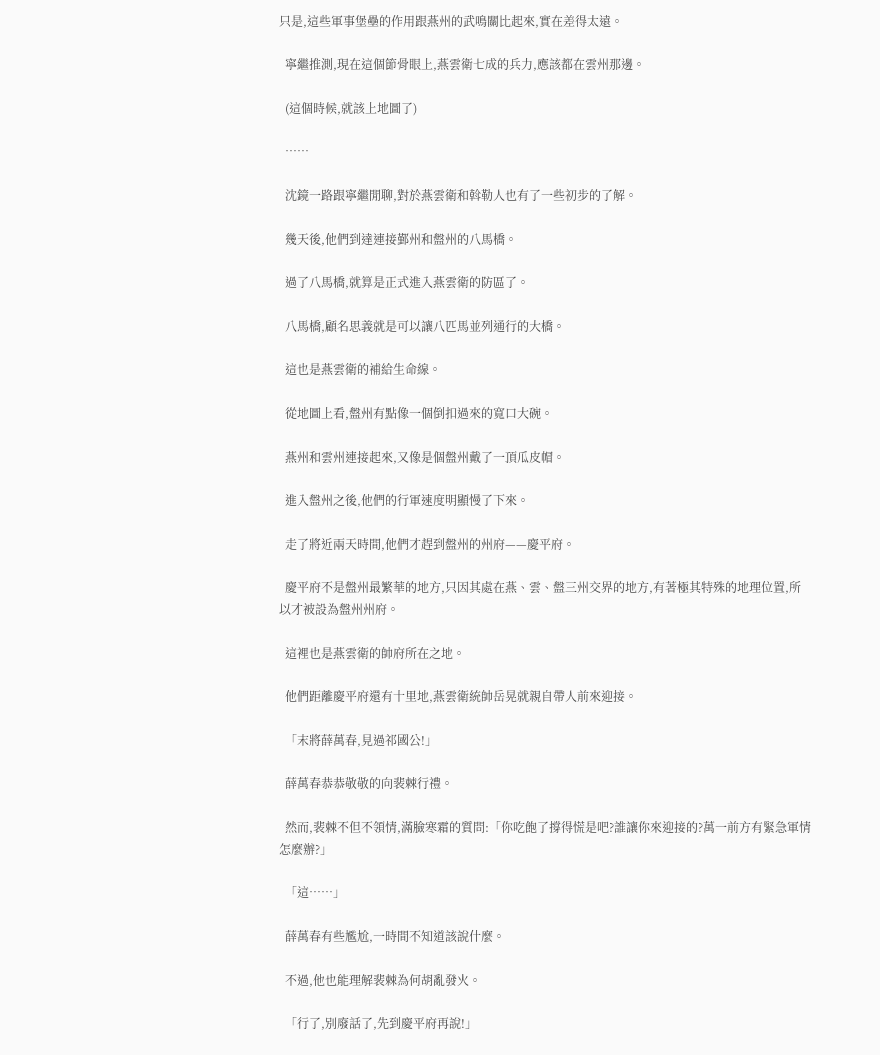只是,這些軍事堡壘的作用跟燕州的武鳴關比起來,實在差得太遠。

  寧繼推測,現在這個節骨眼上,燕雲衛七成的兵力,應該都在雲州那邊。

  (這個時候,就該上地圖了)

  ……

  沈鏡一路跟寧繼閒聊,對於燕雲衛和斡勒人也有了一些初步的了解。

  幾天後,他們到達連接鄞州和盤州的八馬橋。

  過了八馬橋,就算是正式進入燕雲衛的防區了。

  八馬橋,顧名思義就是可以讓八匹馬並列通行的大橋。

  這也是燕雲衛的補給生命線。

  從地圖上看,盤州有點像一個倒扣過來的寬口大碗。

  燕州和雲州連接起來,又像是個盤州戴了一頂瓜皮帽。

  進入盤州之後,他們的行軍速度明顯慢了下來。

  走了將近兩天時間,他們才趕到盤州的州府——慶平府。

  慶平府不是盤州最繁華的地方,只因其處在燕、雲、盤三州交界的地方,有著極其特殊的地理位置,所以才被設為盤州州府。

  這裡也是燕雲衛的帥府所在之地。

  他們距離慶平府還有十里地,燕雲衛統帥岳晃就親自帶人前來迎接。

  「末將薛萬春,見過祁國公!」

  薛萬春恭恭敬敬的向裴棘行禮。

  然而,裴棘不但不領情,滿臉寒霜的質問:「你吃飽了撐得慌是吧?誰讓你來迎接的?萬一前方有緊急軍情怎麼辦?」

  「這……」

  薛萬春有些尷尬,一時間不知道該說什麼。

  不過,他也能理解裴棘為何胡亂發火。

  「行了,別廢話了,先到慶平府再說!」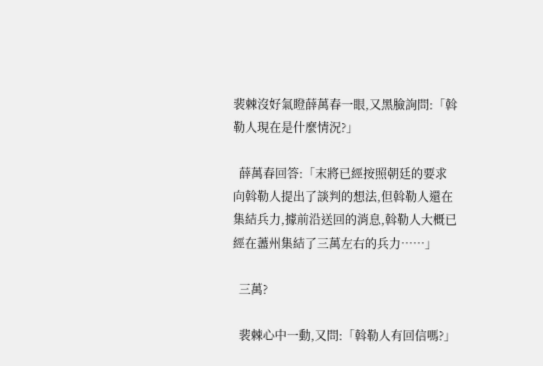裴棘沒好氣瞪薛萬春一眼,又黑臉詢問:「斡勒人現在是什麼情況?」

  薛萬春回答:「末將已經按照朝廷的要求向斡勒人提出了談判的想法,但斡勒人還在集結兵力,據前沿送回的消息,斡勒人大概已經在藎州集結了三萬左右的兵力……」

  三萬?

  裴棘心中一動,又問:「斡勒人有回信嗎?」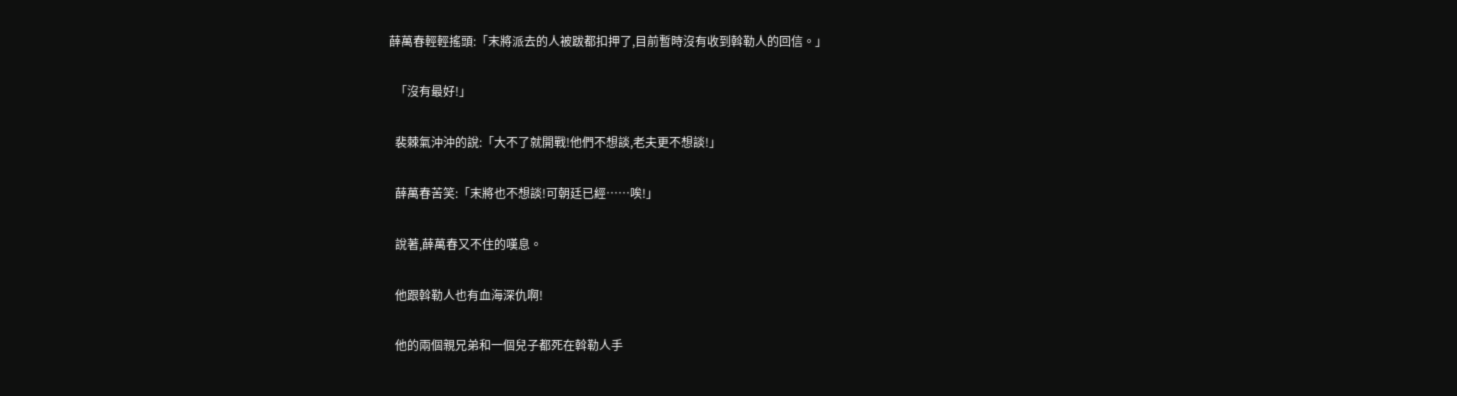薛萬春輕輕搖頭:「末將派去的人被跋都扣押了,目前暫時沒有收到斡勒人的回信。」

  「沒有最好!」

  裴棘氣沖沖的說:「大不了就開戰!他們不想談,老夫更不想談!」

  薛萬春苦笑:「末將也不想談!可朝廷已經……唉!」

  說著,薛萬春又不住的嘆息。

  他跟斡勒人也有血海深仇啊!

  他的兩個親兄弟和一個兒子都死在斡勒人手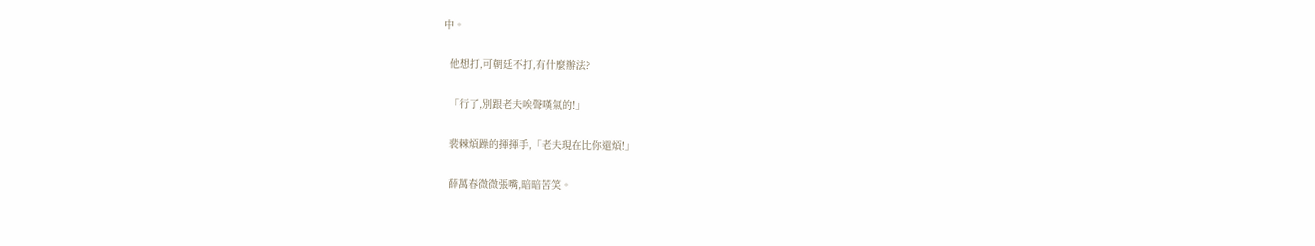中。

  他想打,可朝廷不打,有什麼辦法?

  「行了,別跟老夫唉聲嘆氣的!」

  裴棘煩躁的揮揮手,「老夫現在比你還煩!」

  薛萬春微微張嘴,暗暗苦笑。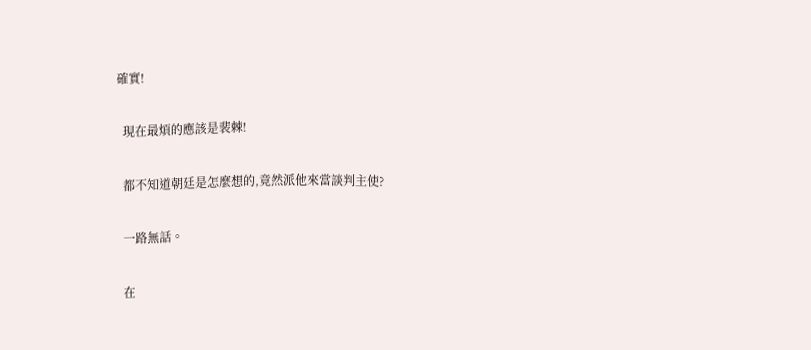確實!

  現在最煩的應該是裴棘!

  都不知道朝廷是怎麼想的,竟然派他來當談判主使?

  一路無話。

  在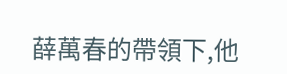薛萬春的帶領下,他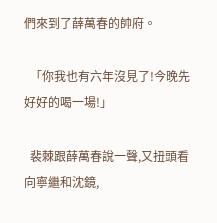們來到了薛萬春的帥府。

  「你我也有六年沒見了!今晚先好好的喝一場!」

  裴棘跟薛萬春說一聲,又扭頭看向寧繼和沈鏡,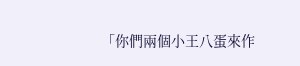「你們兩個小王八蛋來作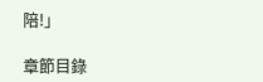陪!」

章節目錄